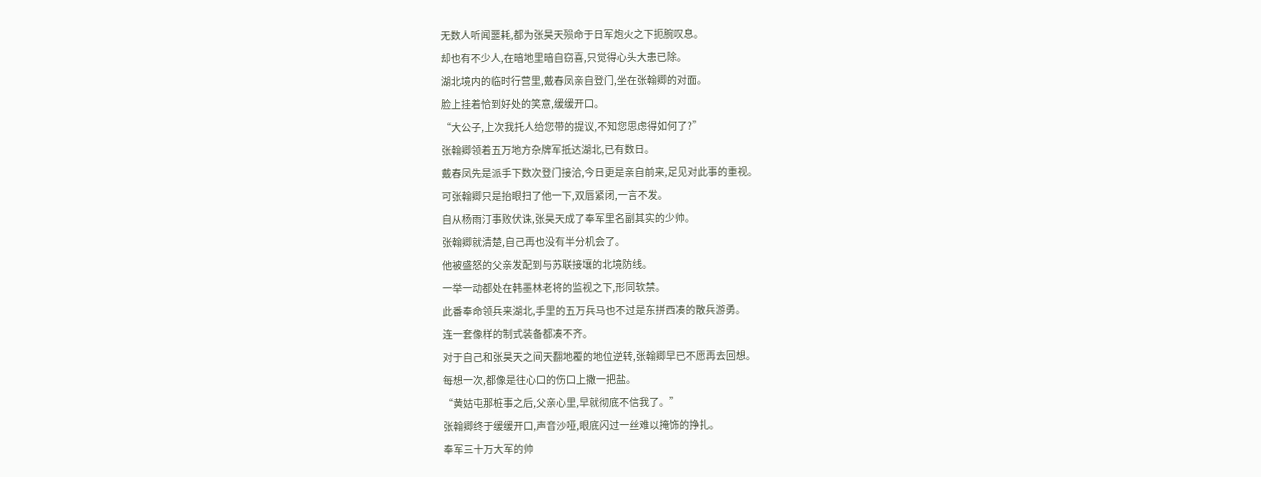无数人听闻噩耗,都为张昊天殒命于日军炮火之下扼腕叹息。
却也有不少人,在暗地里暗自窃喜,只觉得心头大患已除。
湖北境内的临时行营里,戴春凤亲自登门,坐在张翰卿的对面。
脸上挂着恰到好处的笑意,缓缓开口。
“大公子,上次我托人给您带的提议,不知您思虑得如何了?”
张翰卿领着五万地方杂牌军抵达湖北,已有数日。
戴春凤先是派手下数次登门接洽,今日更是亲自前来,足见对此事的重视。
可张翰卿只是抬眼扫了他一下,双唇紧闭,一言不发。
自从杨雨汀事败伏诛,张昊天成了奉军里名副其实的少帅。
张翰卿就清楚,自己再也没有半分机会了。
他被盛怒的父亲发配到与苏联接壤的北境防线。
一举一动都处在韩墨林老将的监视之下,形同软禁。
此番奉命领兵来湖北,手里的五万兵马也不过是东拼西凑的散兵游勇。
连一套像样的制式装备都凑不齐。
对于自己和张昊天之间天翻地覆的地位逆转,张翰卿早已不愿再去回想。
每想一次,都像是往心口的伤口上撒一把盐。
“黄姑屯那桩事之后,父亲心里,早就彻底不信我了。”
张翰卿终于缓缓开口,声音沙哑,眼底闪过一丝难以掩饰的挣扎。
奉军三十万大军的帅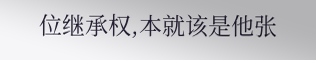位继承权,本就该是他张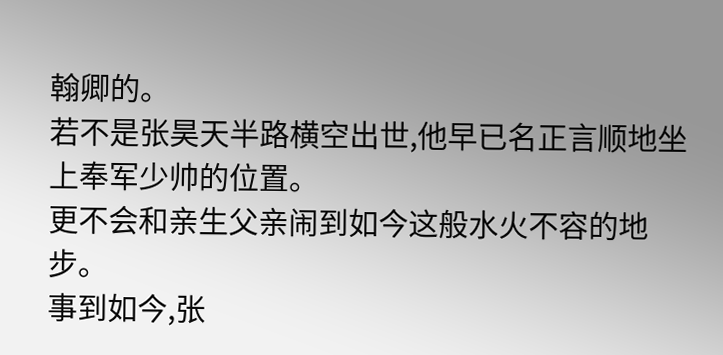翰卿的。
若不是张昊天半路横空出世,他早已名正言顺地坐上奉军少帅的位置。
更不会和亲生父亲闹到如今这般水火不容的地步。
事到如今,张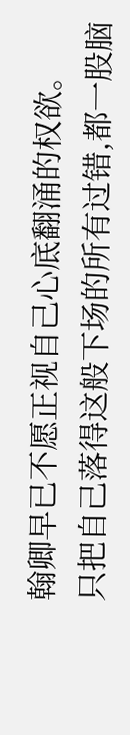翰卿早已不愿正视自己心底翻涌的权欲。
只把自己落得这般下场的所有过错,都一股脑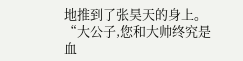地推到了张昊天的身上。
“大公子,您和大帅终究是血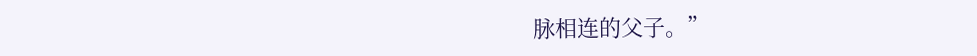脉相连的父子。”